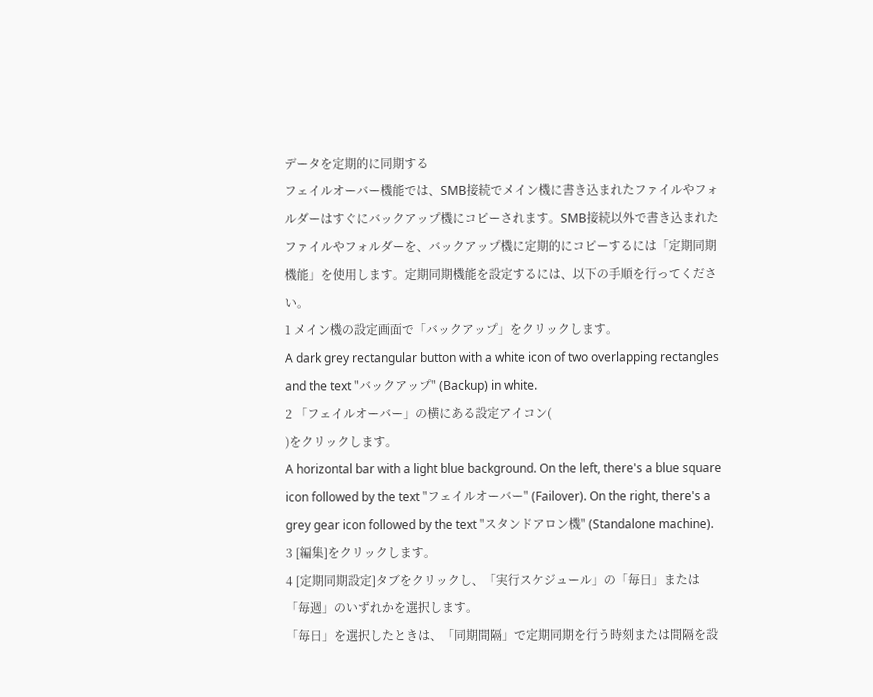データを定期的に同期する
フェイルオーバー機能では、SMB接続でメイン機に書き込まれたファイルやフォルダーはすぐにバックアップ機にコピーされます。SMB接続以外で書き込まれたファイルやフォルダーを、バックアップ機に定期的にコピーするには「定期同期機能」を使用します。定期同期機能を設定するには、以下の手順を行ってください。
1 メイン機の設定画面で「バックアップ」をクリックします。
A dark grey rectangular button with a white icon of two overlapping rectangles and the text "バックアップ" (Backup) in white.
2 「フェイルオーバー」の横にある設定アイコン(
)をクリックします。
A horizontal bar with a light blue background. On the left, there's a blue square icon followed by the text "フェイルオーバー" (Failover). On the right, there's a grey gear icon followed by the text "スタンドアロン機" (Standalone machine).
3 [編集]をクリックします。
4 [定期同期設定]タブをクリックし、「実行スケジュール」の「毎日」または「毎週」のいずれかを選択します。
「毎日」を選択したときは、「同期間隔」で定期同期を行う時刻または間隔を設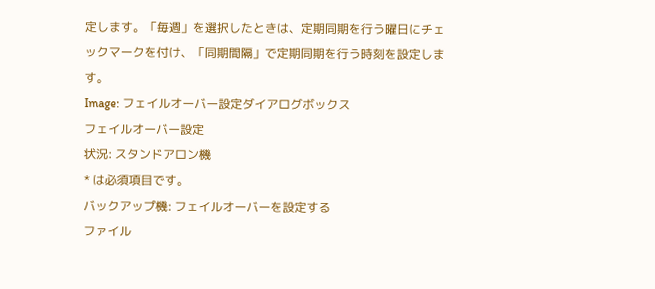定します。「毎週」を選択したときは、定期同期を行う曜日にチェックマークを付け、「同期間隔」で定期同期を行う時刻を設定します。
Image: フェイルオーバー設定ダイアログボックス
フェイルオーバー設定
状況: スタンドアロン機
* は必須項目です。
バックアップ機: フェイルオーバーを設定する
ファイル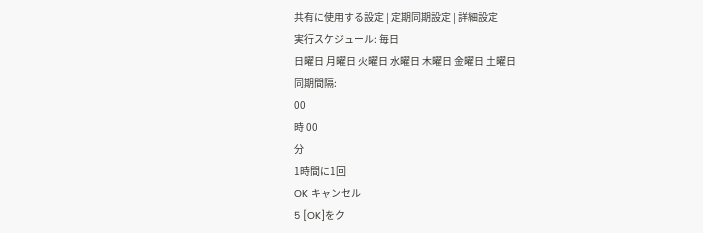共有に使用する設定 | 定期同期設定 | 詳細設定
実行スケジュール: 毎日
日曜日 月曜日 火曜日 水曜日 木曜日 金曜日 土曜日
同期間隔:
00
時 00
分
1時間に1回
OK キャンセル
5 [OK]をク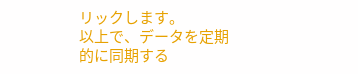リックします。
以上で、データを定期的に同期する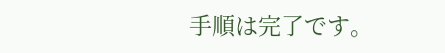手順は完了です。